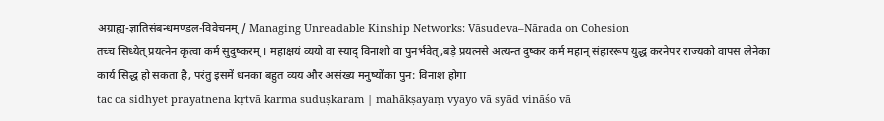अग्राह्य-ज्ञातिसंबन्धमण्डल-विवेचनम् / Managing Unreadable Kinship Networks: Vāsudeva–Nārada on Cohesion
तच्च सिध्येत् प्रयत्नेन कृत्वा कर्म सुदुष्करम् । महाक्षयं व्ययो वा स्याद् विनाशो वा पुनर्भवेत्,बड़े प्रयत्नसे अत्यन्त दुष्कर कर्म महान् संहाररूप युद्ध करनेपर राज्यको वापस लेनेका कार्य सिद्ध हो सकता है, परंतु इसमें धनका बहुत व्यय और असंख्य मनुष्योंका पुन: विनाश होगा
tac ca sidhyet prayatnena kṛtvā karma suduṣkaram | mahākṣayaṃ vyayo vā syād vināśo vā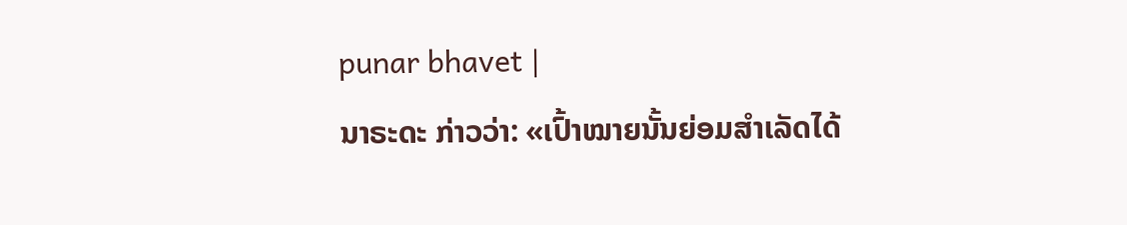punar bhavet |
ນາຣະດະ ກ່າວວ່າ: «ເປົ້າໝາຍນັ້ນຍ່ອມສຳເລັດໄດ້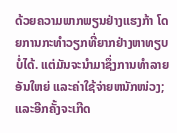ດ້ວຍຄວາມພາກພຽນຢ່າງແຮງກ້າ ໂດຍການກະທຳວຽກທີ່ຍາກຢ່າງຫາທຽບບໍ່ໄດ້. ແຕ່ມັນຈະນຳມາຊຶ່ງການທຳລາຍອັນໃຫຍ່ ແລະຄ່າໃຊ້ຈ່າຍຫນັກໜ່ວງ; ແລະອີກຄັ້ງຈະເກີດ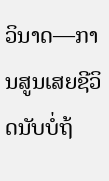ວິນາດ—ການສູນເສຍຊີວິດນັບບໍ່ຖ້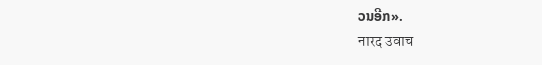ວນອີກ».
नारद उवाच